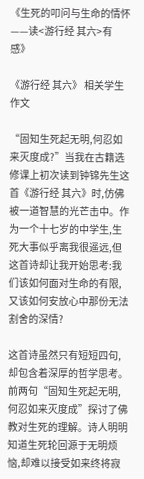《生死的叩问与生命的情怀——读<游行经 其六>有感》

《游行经 其六》 相关学生作文

“固知生死起无明,何忍如来灭度成?”当我在古籍选修课上初次读到钟锦先生这首《游行经 其六》时,仿佛被一道智慧的光芒击中。作为一个十七岁的中学生,生死大事似乎离我很遥远,但这首诗却让我开始思考:我们该如何面对生命的有限,又该如何安放心中那份无法割舍的深情?

这首诗虽然只有短短四句,却包含着深厚的哲学思考。前两句“固知生死起无明,何忍如来灭度成”探讨了佛教对生死的理解。诗人明明知道生死轮回源于无明烦恼,却难以接受如来终将寂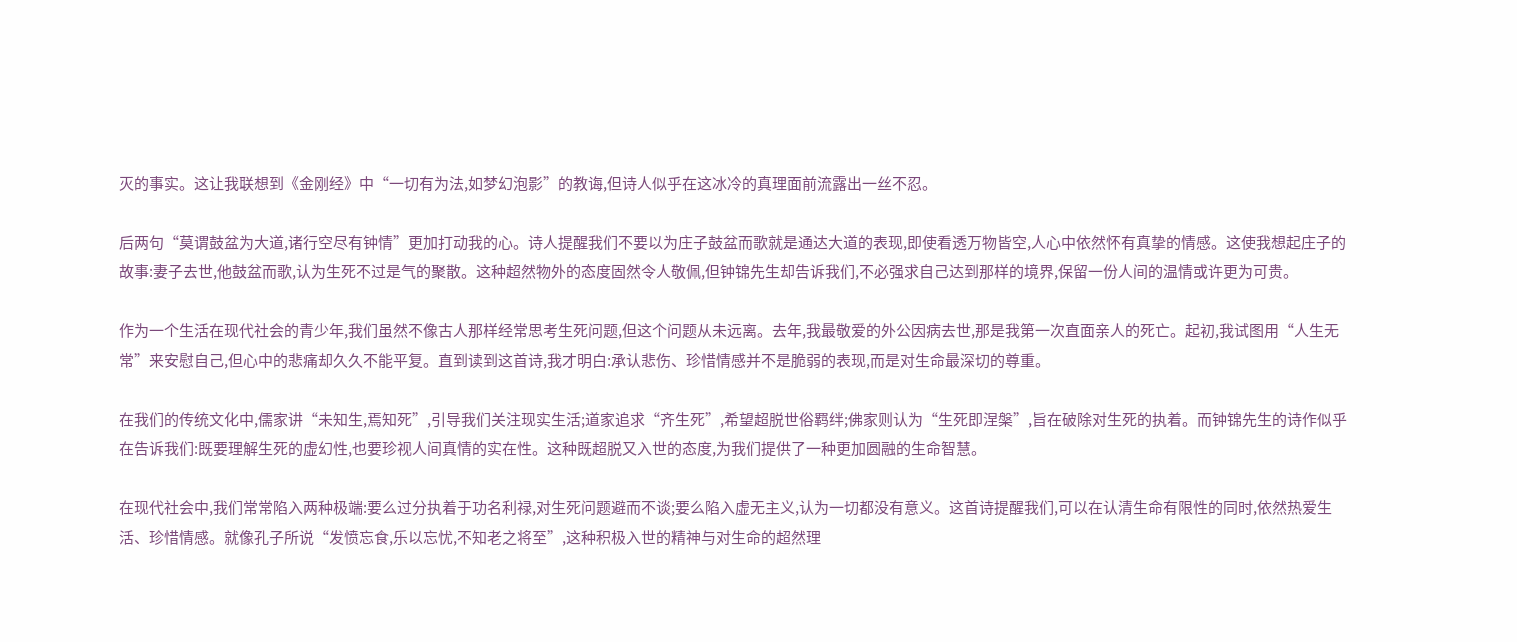灭的事实。这让我联想到《金刚经》中“一切有为法,如梦幻泡影”的教诲,但诗人似乎在这冰冷的真理面前流露出一丝不忍。

后两句“莫谓鼓盆为大道,诸行空尽有钟情”更加打动我的心。诗人提醒我们不要以为庄子鼓盆而歌就是通达大道的表现,即使看透万物皆空,人心中依然怀有真挚的情感。这使我想起庄子的故事:妻子去世,他鼓盆而歌,认为生死不过是气的聚散。这种超然物外的态度固然令人敬佩,但钟锦先生却告诉我们,不必强求自己达到那样的境界,保留一份人间的温情或许更为可贵。

作为一个生活在现代社会的青少年,我们虽然不像古人那样经常思考生死问题,但这个问题从未远离。去年,我最敬爱的外公因病去世,那是我第一次直面亲人的死亡。起初,我试图用“人生无常”来安慰自己,但心中的悲痛却久久不能平复。直到读到这首诗,我才明白:承认悲伤、珍惜情感并不是脆弱的表现,而是对生命最深切的尊重。

在我们的传统文化中,儒家讲“未知生,焉知死”,引导我们关注现实生活;道家追求“齐生死”,希望超脱世俗羁绊;佛家则认为“生死即涅槃”,旨在破除对生死的执着。而钟锦先生的诗作似乎在告诉我们:既要理解生死的虚幻性,也要珍视人间真情的实在性。这种既超脱又入世的态度,为我们提供了一种更加圆融的生命智慧。

在现代社会中,我们常常陷入两种极端:要么过分执着于功名利禄,对生死问题避而不谈;要么陷入虚无主义,认为一切都没有意义。这首诗提醒我们,可以在认清生命有限性的同时,依然热爱生活、珍惜情感。就像孔子所说“发愤忘食,乐以忘忧,不知老之将至”,这种积极入世的精神与对生命的超然理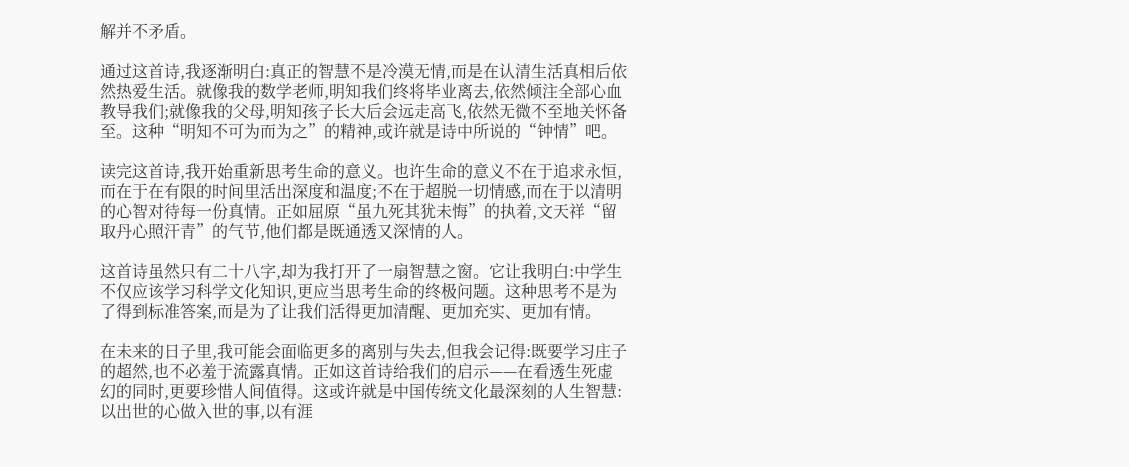解并不矛盾。

通过这首诗,我逐渐明白:真正的智慧不是冷漠无情,而是在认清生活真相后依然热爱生活。就像我的数学老师,明知我们终将毕业离去,依然倾注全部心血教导我们;就像我的父母,明知孩子长大后会远走高飞,依然无微不至地关怀备至。这种“明知不可为而为之”的精神,或许就是诗中所说的“钟情”吧。

读完这首诗,我开始重新思考生命的意义。也许生命的意义不在于追求永恒,而在于在有限的时间里活出深度和温度;不在于超脱一切情感,而在于以清明的心智对待每一份真情。正如屈原“虽九死其犹未悔”的执着,文天祥“留取丹心照汗青”的气节,他们都是既通透又深情的人。

这首诗虽然只有二十八字,却为我打开了一扇智慧之窗。它让我明白:中学生不仅应该学习科学文化知识,更应当思考生命的终极问题。这种思考不是为了得到标准答案,而是为了让我们活得更加清醒、更加充实、更加有情。

在未来的日子里,我可能会面临更多的离别与失去,但我会记得:既要学习庄子的超然,也不必羞于流露真情。正如这首诗给我们的启示——在看透生死虚幻的同时,更要珍惜人间值得。这或许就是中国传统文化最深刻的人生智慧:以出世的心做入世的事,以有涯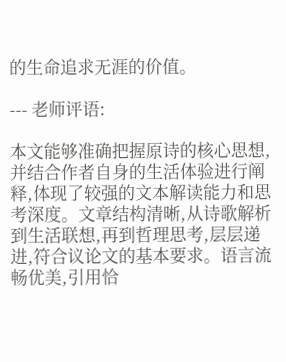的生命追求无涯的价值。

--- 老师评语:

本文能够准确把握原诗的核心思想,并结合作者自身的生活体验进行阐释,体现了较强的文本解读能力和思考深度。文章结构清晰,从诗歌解析到生活联想,再到哲理思考,层层递进,符合议论文的基本要求。语言流畅优美,引用恰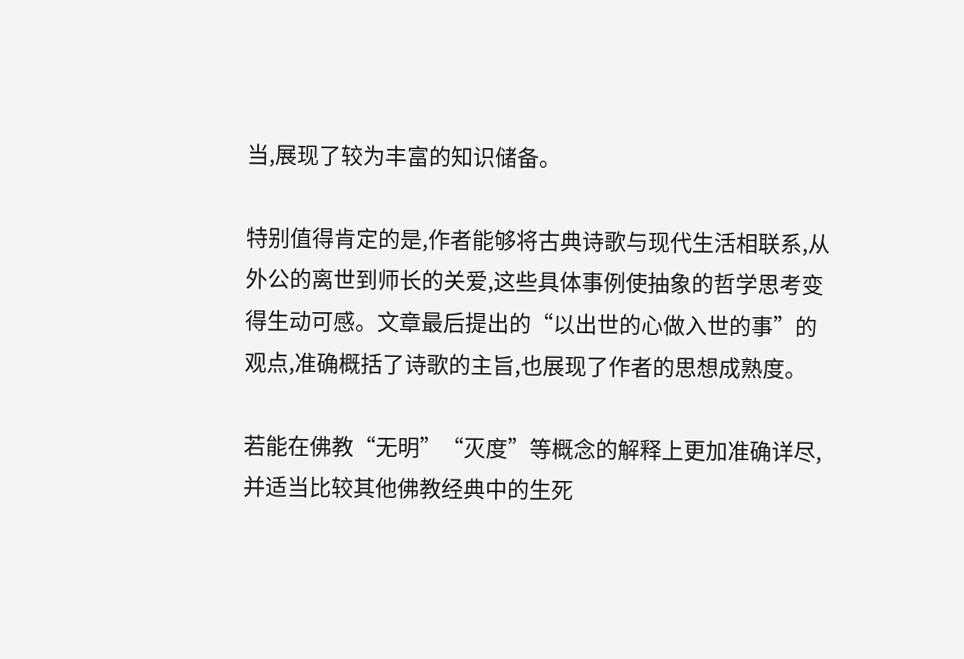当,展现了较为丰富的知识储备。

特别值得肯定的是,作者能够将古典诗歌与现代生活相联系,从外公的离世到师长的关爱,这些具体事例使抽象的哲学思考变得生动可感。文章最后提出的“以出世的心做入世的事”的观点,准确概括了诗歌的主旨,也展现了作者的思想成熟度。

若能在佛教“无明”“灭度”等概念的解释上更加准确详尽,并适当比较其他佛教经典中的生死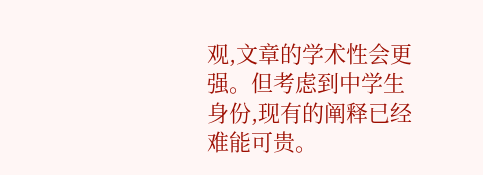观,文章的学术性会更强。但考虑到中学生身份,现有的阐释已经难能可贵。